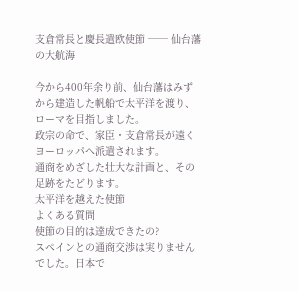支倉常長と慶長遣欧使節 ── 仙台藩の大航海

今から400年余り前、仙台藩はみずから建造した帆船で太平洋を渡り、ローマを目指しました。
政宗の命で、家臣・支倉常長が遠くヨーロッパへ派遣されます。
通商をめざした壮大な計画と、その足跡をたどります。
太平洋を越えた使節
よくある質問
使節の目的は達成できたの?
スペインとの通商交渉は実りませんでした。日本で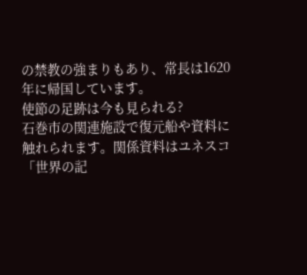の禁教の強まりもあり、常長は1620年に帰国しています。
使節の足跡は今も見られる?
石巻市の関連施設で復元船や資料に触れられます。関係資料はユネスコ「世界の記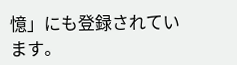憶」にも登録されています。